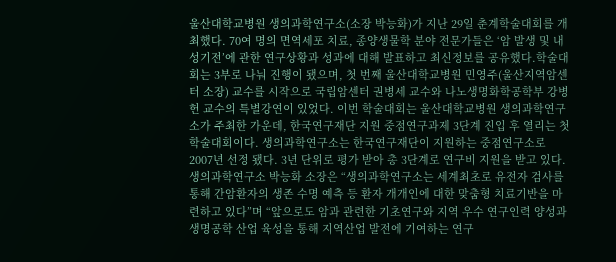울산대학교병원 생의과학연구소(소장 박능화)가 지난 29일 춘계학술대회를 개최했다. 70여 명의 면역세포 치료, 종양생물학 분야 전문가들은 ‘암 발생 및 내성기전’에 관한 연구상황과 성과에 대해 발표하고 최신정보를 공유했다.학술대회는 3부로 나눠 진행이 됐으며, 첫 번째 울산대학교병원 민영주(울산지역암센터 소장) 교수를 시작으로 국립암센터 권병세 교수와 나노생명화학공학부 강병헌 교수의 특별강연이 있었다. 이번 학술대회는 울산대학교병원 생의과학연구소가 주최한 가운데, 한국연구재단 지원 중점연구과제 3단계 진입 후 열리는 첫 학술대회이다. 생의과학연구소는 한국연구재단이 지원하는 중점연구소로 2007년 선정 됐다. 3년 단위로 평가 받아 총 3단계로 연구비 지원을 받고 있다. 생의과학연구소 박능화 소장은 “생의과학연구소는 세계최초로 유전자 검사를 통해 간암환자의 생존 수명 예측 등 환자 개개인에 대한 맞춤형 치료기반을 마련하고 있다”며 “앞으로도 암과 관련한 기초연구와 지역 우수 연구인력 양성과 생명공학 산업 육성을 통해 지역산업 발전에 기여하는 연구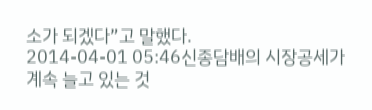소가 되겠다”고 말했다.
2014-04-01 05:46신종담배의 시장공세가 계속 늘고 있는 것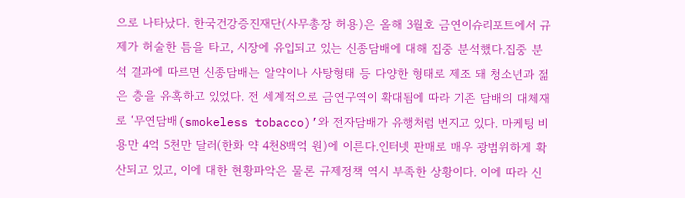으로 나타났다. 한국건강증진재단(사무총장 허용)은 올해 3월호 금연이슈리포트에서 규제가 허술한 틈을 타고, 시장에 유입되고 있는 신종담배에 대해 집중 분석했다.집중 분석 결과에 따르면 신종담배는 알약이나 사탕형태 등 다양한 형태로 제조 돼 청소년과 젊은 층을 유혹하고 있었다. 전 세계적으로 금연구역이 확대됨에 따라 기존 담배의 대체재로 ‘무연담배(smokeless tobacco)’와 전자담배가 유행처럼 번지고 있다. 마케팅 비용만 4억 5천만 달러(한화 약 4천8백억 원)에 이른다.인터넷 판매로 매우 광범위하게 확산되고 있고, 이에 대한 현황파악은 물론 규제정책 역시 부족한 상황이다. 이에 따라 신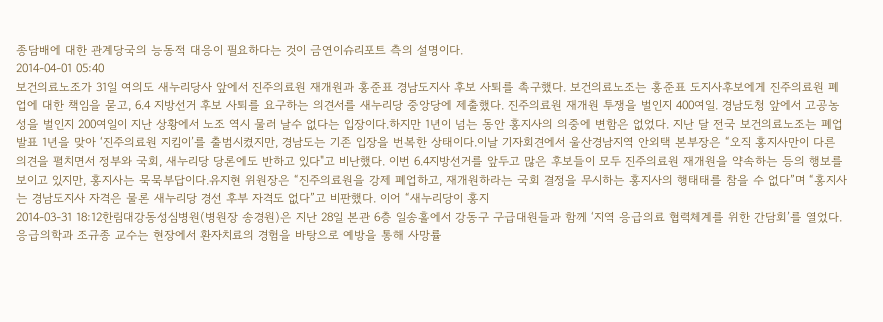종담배에 대한 관계당국의 능동적 대응이 필요하다는 것이 금연이슈리포트 측의 설명이다.
2014-04-01 05:40
보건의료노조가 31일 여의도 새누리당사 앞에서 진주의료원 재개원과 홍준표 경남도지사 후보 사퇴를 촉구했다. 보건의료노조는 홍준표 도지사후보에게 진주의료원 폐업에 대한 책임을 묻고, 6.4 지방선거 후보 사퇴를 요구하는 의견서를 새누리당 중앙당에 제출했다. 진주의료원 재개원 투쟁을 벌인지 400여일. 경남도청 앞에서 고공농성을 벌인지 200여일이 지난 상황에서 노조 역시 물러 날수 없다는 입장이다.하지만 1년이 넘는 동안 홍지사의 의중에 변함은 없었다. 지난 달 전국 보건의료노조는 폐업 발표 1년을 맞아 ‘진주의료원 지킴이’를 출범시켰지만, 경남도는 기존 입장을 번복한 상태이다.이날 기자회견에서 울산경남지역 안외택 본부장은 “오직 홍지사만이 다른 의견을 펼치면서 정부와 국회, 새누리당 당론에도 반하고 있다"고 비난했다. 이번 6.4지방선거를 앞두고 많은 후보들이 모두 진주의료원 재개원을 약속하는 등의 행보를 보이고 있지만, 홍지사는 묵묵부답이다.유지현 위원장은 “진주의료원을 강제 폐업하고, 재개원하라는 국회 결정을 무시하는 홍지사의 행태태를 참을 수 없다”며 “홍지사는 경남도지사 자격은 물론 새누리당 경선 후부 자격도 없다”고 비판했다. 이어 “새누리당이 홍지
2014-03-31 18:12한림대강동성심병원(병원장 송경원)은 지난 28일 본관 6층 일송홀에서 강동구 구급대원들과 함께 ‘지역 응급의료 협력체계를 위한 간담회’를 열었다.응급의학과 조규종 교수는 현장에서 환자치료의 경험을 바탕으로 예방을 통해 사망률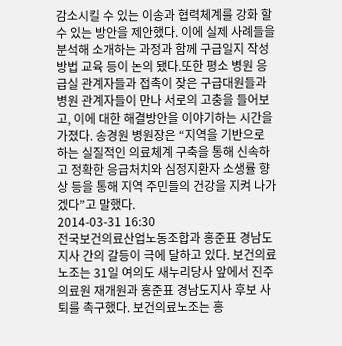감소시킬 수 있는 이송과 협력체계를 강화 할 수 있는 방안을 제안했다. 이에 실제 사례들을 분석해 소개하는 과정과 함께 구급일지 작성방법 교육 등이 논의 됐다.또한 평소 병원 응급실 관계자들과 접촉이 잦은 구급대원들과 병원 관계자들이 만나 서로의 고충을 들어보고, 이에 대한 해결방안을 이야기하는 시간을 가졌다. 송경원 병원장은 “지역을 기반으로 하는 실질적인 의료체계 구축을 통해 신속하고 정확한 응급처치와 심정지환자 소생률 향상 등을 통해 지역 주민들의 건강을 지켜 나가겠다”고 말했다.
2014-03-31 16:30
전국보건의료산업노동조합과 홍준표 경남도지사 간의 갈등이 극에 달하고 있다. 보건의료노조는 31일 여의도 새누리당사 앞에서 진주의료원 재개원과 홍준표 경남도지사 후보 사퇴를 촉구했다. 보건의료노조는 홍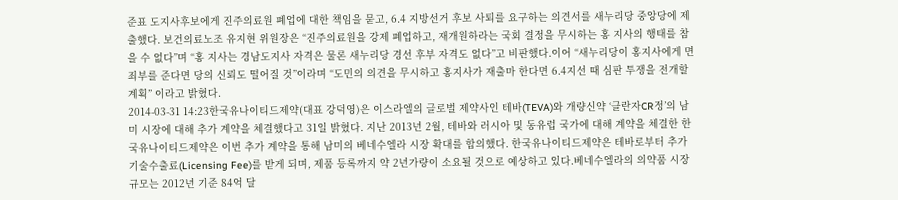준표 도지사후보에게 진주의료원 폐업에 대한 책임을 묻고, 6.4 지방선거 후보 사퇴를 요구하는 의견서를 새누리당 중앙당에 제출했다. 보건의료노조 유지현 위원장은 “진주의료원을 강제 폐업하고, 재개원하라는 국회 결정을 무시하는 홍 지사의 행태를 참을 수 없다”며 “홍 지사는 경남도지사 자격은 물론 새누리당 경선 후부 자격도 없다”고 비판했다.이어 “새누리당이 홍지사에게 면죄부를 준다면 당의 신뢰도 떨어질 것”이라며 “도민의 의견을 무시하고 홍지사가 재출마 한다면 6.4지선 때 심판 투쟁을 전개할 계획” 이라고 밝혔다.
2014-03-31 14:23한국유나이티드제약(대표 강덕영)은 이스라엘의 글로벌 제약사인 테바(TEVA)와 개량신약 ‘클란자CR정’의 남미 시장에 대해 추가 계약을 체결했다고 31일 밝혔다. 지난 2013년 2월, 테바와 러시아 및 동유럽 국가에 대해 계약을 체결한 한국유나이티드제약은 이번 추가 계약을 통해 남미의 베네수엘라 시장 확대를 합의했다. 한국유나이티드제약은 테바로부터 추가 기술수출료(Licensing Fee)를 받게 되며, 제품 등록까지 약 2년가량이 소요될 것으로 예상하고 있다.베네수엘라의 의약품 시장 규모는 2012년 기준 84억 달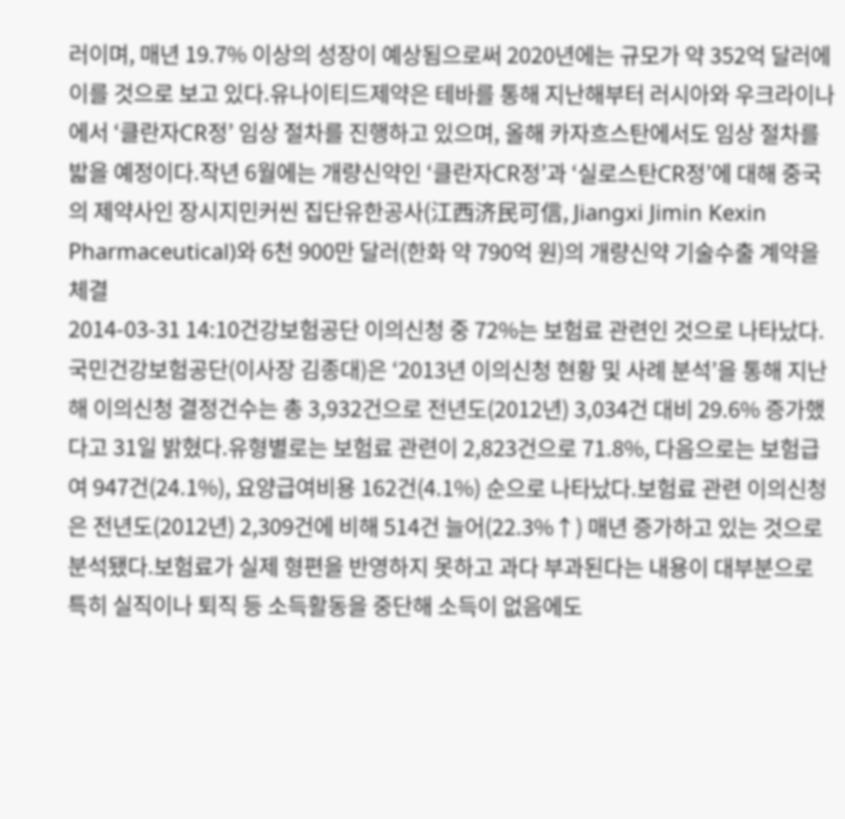러이며, 매년 19.7% 이상의 성장이 예상됨으로써 2020년에는 규모가 약 352억 달러에 이를 것으로 보고 있다.유나이티드제약은 테바를 통해 지난해부터 러시아와 우크라이나에서 ‘클란자CR정’ 임상 절차를 진행하고 있으며, 올해 카자흐스탄에서도 임상 절차를 밟을 예정이다.작년 6월에는 개량신약인 ‘클란자CR정’과 ‘실로스탄CR정’에 대해 중국의 제약사인 장시지민커씬 집단유한공사(江西济民可信, Jiangxi Jimin Kexin Pharmaceutical)와 6천 900만 달러(한화 약 790억 원)의 개량신약 기술수출 계약을 체결
2014-03-31 14:10건강보험공단 이의신청 중 72%는 보험료 관련인 것으로 나타났다.국민건강보험공단(이사장 김종대)은 ‘2013년 이의신청 현황 및 사례 분석’을 통해 지난해 이의신청 결정건수는 총 3,932건으로 전년도(2012년) 3,034건 대비 29.6% 증가했다고 31일 밝혔다.유형별로는 보험료 관련이 2,823건으로 71.8%, 다음으로는 보험급여 947건(24.1%), 요양급여비용 162건(4.1%) 순으로 나타났다.보험료 관련 이의신청은 전년도(2012년) 2,309건에 비해 514건 늘어(22.3%↑) 매년 증가하고 있는 것으로 분석됐다.보험료가 실제 형편을 반영하지 못하고 과다 부과된다는 내용이 대부분으로 특히 실직이나 퇴직 등 소득활동을 중단해 소득이 없음에도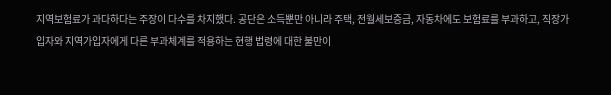지역보험료가 과다하다는 주장이 다수를 차지했다. 공단은 소득뿐만 아니라 주택, 전월세보증금, 자동차에도 보험료를 부과하고, 직장가입자와 지역가입자에게 다른 부과체계를 적용하는 현행 법령에 대한 불만이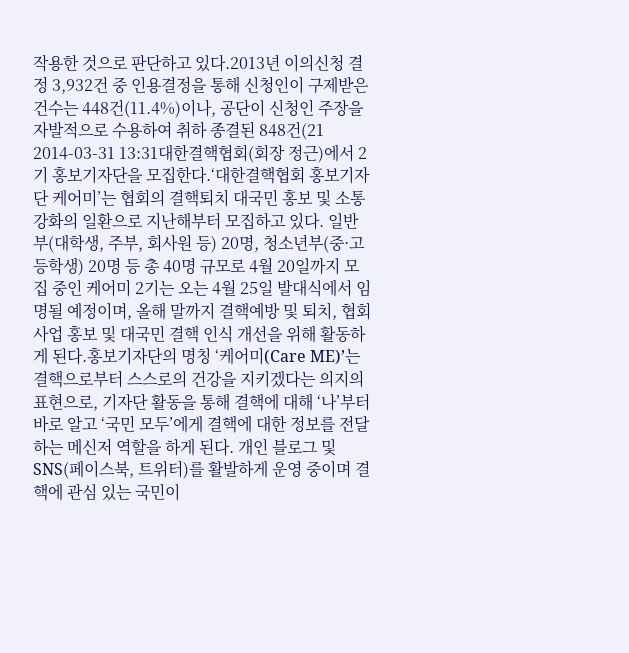작용한 것으로 판단하고 있다.2013년 이의신청 결정 3,932건 중 인용결정을 통해 신청인이 구제받은 건수는 448건(11.4%)이나, 공단이 신청인 주장을 자발적으로 수용하여 취하 종결된 848건(21
2014-03-31 13:31대한결핵협회(회장 정근)에서 2기 홍보기자단을 모집한다.‘대한결핵협회 홍보기자단 케어미’는 협회의 결핵퇴치 대국민 홍보 및 소통 강화의 일환으로 지난해부터 모집하고 있다. 일반부(대학생, 주부, 회사원 등) 20명, 청소년부(중·고등학생) 20명 등 총 40명 규모로 4월 20일까지 모집 중인 케어미 2기는 오는 4월 25일 발대식에서 임명될 예정이며, 올해 말까지 결핵예방 및 퇴치, 협회사업 홍보 및 대국민 결핵 인식 개선을 위해 활동하게 된다.홍보기자단의 명칭 ‘케어미(Care ME)’는 결핵으로부터 스스로의 건강을 지키겠다는 의지의 표현으로, 기자단 활동을 통해 결핵에 대해 ‘나’부터 바로 알고 ‘국민 모두’에게 결핵에 대한 정보를 전달하는 메신저 역할을 하게 된다. 개인 블로그 및 SNS(페이스북, 트위터)를 활발하게 운영 중이며 결핵에 관심 있는 국민이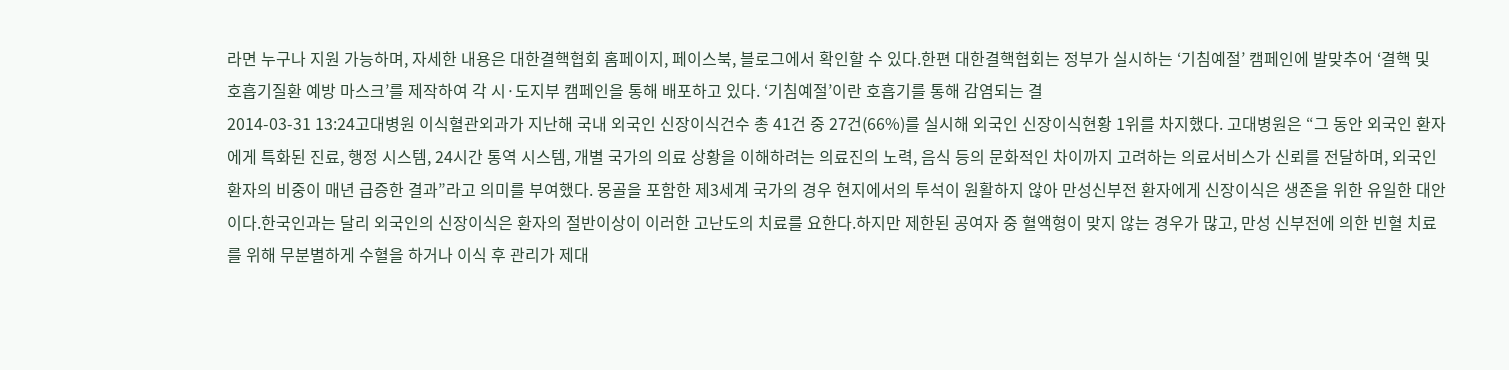라면 누구나 지원 가능하며, 자세한 내용은 대한결핵협회 홈페이지, 페이스북, 블로그에서 확인할 수 있다.한편 대한결핵협회는 정부가 실시하는 ‘기침예절’ 캠페인에 발맞추어 ‘결핵 및 호흡기질환 예방 마스크’를 제작하여 각 시·도지부 캠페인을 통해 배포하고 있다. ‘기침예절’이란 호흡기를 통해 감염되는 결
2014-03-31 13:24고대병원 이식혈관외과가 지난해 국내 외국인 신장이식건수 총 41건 중 27건(66%)를 실시해 외국인 신장이식현황 1위를 차지했다. 고대병원은 “그 동안 외국인 환자에게 특화된 진료, 행정 시스템, 24시간 통역 시스템, 개별 국가의 의료 상황을 이해하려는 의료진의 노력, 음식 등의 문화적인 차이까지 고려하는 의료서비스가 신뢰를 전달하며, 외국인 환자의 비중이 매년 급증한 결과”라고 의미를 부여했다. 몽골을 포함한 제3세계 국가의 경우 현지에서의 투석이 원활하지 않아 만성신부전 환자에게 신장이식은 생존을 위한 유일한 대안이다.한국인과는 달리 외국인의 신장이식은 환자의 절반이상이 이러한 고난도의 치료를 요한다.하지만 제한된 공여자 중 혈액형이 맞지 않는 경우가 많고, 만성 신부전에 의한 빈혈 치료를 위해 무분별하게 수혈을 하거나 이식 후 관리가 제대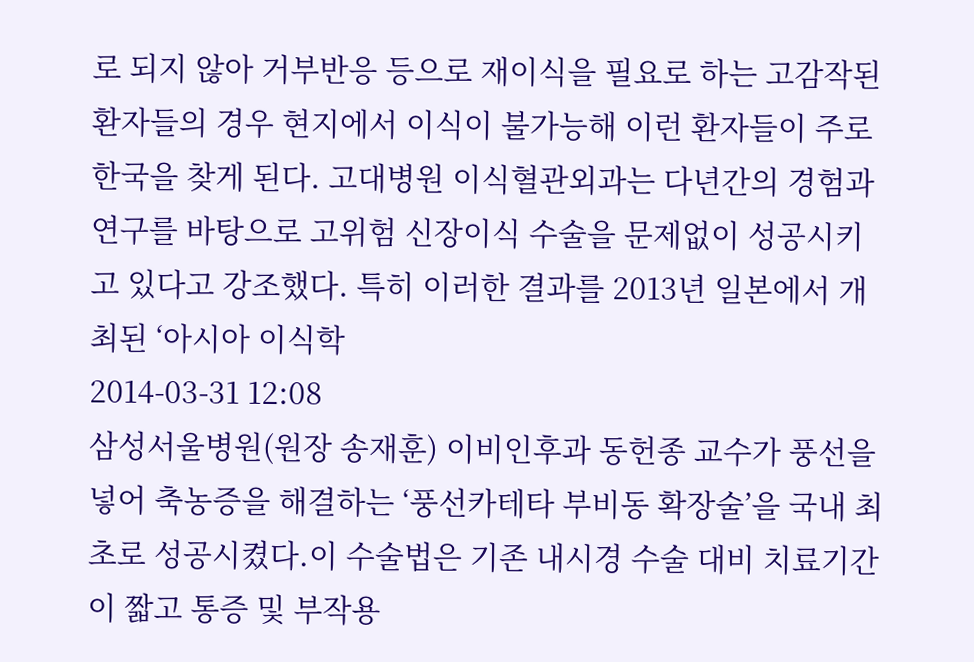로 되지 않아 거부반응 등으로 재이식을 필요로 하는 고감작된 환자들의 경우 현지에서 이식이 불가능해 이런 환자들이 주로 한국을 찾게 된다. 고대병원 이식혈관외과는 다년간의 경험과 연구를 바탕으로 고위험 신장이식 수술을 문제없이 성공시키고 있다고 강조했다. 특히 이러한 결과를 2013년 일본에서 개최된 ‘아시아 이식학
2014-03-31 12:08
삼성서울병원(원장 송재훈) 이비인후과 동헌종 교수가 풍선을 넣어 축농증을 해결하는 ‘풍선카테타 부비동 확장술’을 국내 최초로 성공시켰다.이 수술법은 기존 내시경 수술 대비 치료기간이 짧고 통증 및 부작용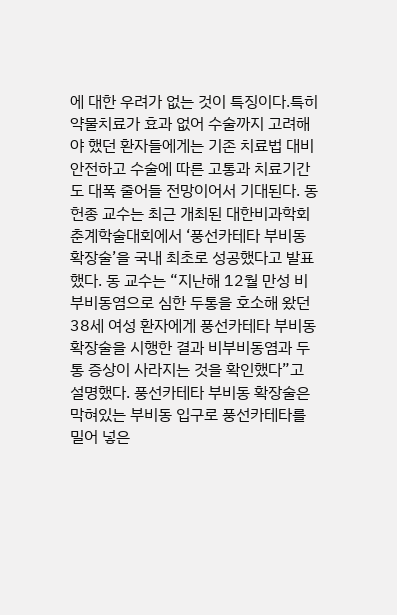에 대한 우려가 없는 것이 특징이다.특히 약물치료가 효과 없어 수술까지 고려해야 했던 환자들에게는 기존 치료법 대비 안전하고 수술에 따른 고통과 치료기간도 대폭 줄어들 전망이어서 기대된다. 동헌종 교수는 최근 개최된 대한비과학회 춘계학술대회에서 ‘풍선카테타 부비동 확장술’을 국내 최초로 성공했다고 발표했다. 동 교수는 “지난해 12월 만성 비부비동염으로 심한 두통을 호소해 왔던 38세 여성 환자에게 풍선카테타 부비동 확장술을 시행한 결과 비부비동염과 두통 증상이 사라지는 것을 확인했다”고 설명했다. 풍선카테타 부비동 확장술은 막혀있는 부비동 입구로 풍선카테타를 밀어 넣은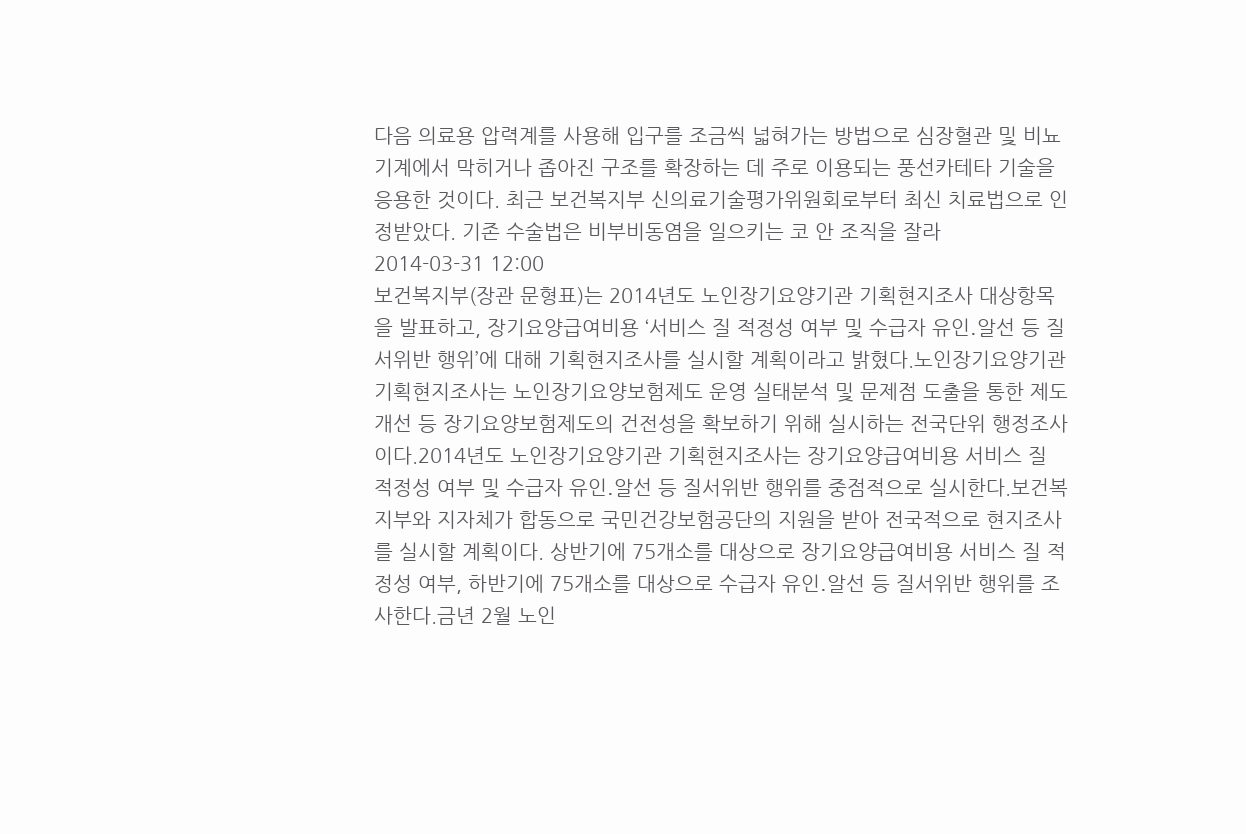다음 의료용 압력계를 사용해 입구를 조금씩 넓혀가는 방법으로 심장혈관 및 비뇨기계에서 막히거나 좁아진 구조를 확장하는 데 주로 이용되는 풍선카테타 기술을 응용한 것이다. 최근 보건복지부 신의료기술평가위원회로부터 최신 치료법으로 인정받았다. 기존 수술법은 비부비동염을 일으키는 코 안 조직을 잘라
2014-03-31 12:00
보건복지부(장관 문형표)는 2014년도 노인장기요양기관 기획현지조사 대상항목을 발표하고, 장기요양급여비용 ‘서비스 질 적정성 여부 및 수급자 유인․알선 등 질서위반 행위’에 대해 기획현지조사를 실시할 계획이라고 밝혔다.노인장기요양기관 기획현지조사는 노인장기요양보험제도 운영 실태분석 및 문제점 도출을 통한 제도 개선 등 장기요양보험제도의 건전성을 확보하기 위해 실시하는 전국단위 행정조사이다.2014년도 노인장기요양기관 기획현지조사는 장기요양급여비용 서비스 질 적정성 여부 및 수급자 유인․알선 등 질서위반 행위를 중점적으로 실시한다.보건복지부와 지자체가 합동으로 국민건강보험공단의 지원을 받아 전국적으로 현지조사를 실시할 계획이다. 상반기에 75개소를 대상으로 장기요양급여비용 서비스 질 적정성 여부, 하반기에 75개소를 대상으로 수급자 유인․알선 등 질서위반 행위를 조사한다.금년 2월 노인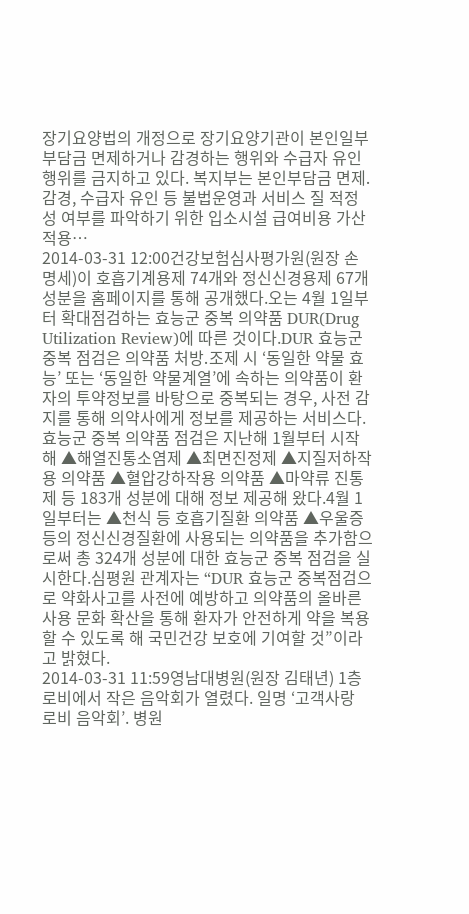장기요양법의 개정으로 장기요양기관이 본인일부부담금 면제하거나 감경하는 행위와 수급자 유인행위를 금지하고 있다. 복지부는 본인부담금 면제․감경, 수급자 유인 등 불법운영과 서비스 질 적정성 여부를 파악하기 위한 입소시설 급여비용 가산적용…
2014-03-31 12:00건강보험심사평가원(원장 손명세)이 호흡기계용제 74개와 정신신경용제 67개 성분을 홈페이지를 통해 공개했다.오는 4월 1일부터 확대점검하는 효능군 중복 의약품 DUR(Drug Utilization Review)에 따른 것이다.DUR 효능군 중복 점검은 의약품 처방․조제 시 ‘동일한 약물 효능’ 또는 ‘동일한 약물계열’에 속하는 의약품이 환자의 투약정보를 바탕으로 중복되는 경우, 사전 감지를 통해 의약사에게 정보를 제공하는 서비스다.효능군 중복 의약품 점검은 지난해 1월부터 시작해 ▲해열진통소염제 ▲최면진정제 ▲지질저하작용 의약품 ▲혈압강하작용 의약품 ▲마약류 진통제 등 183개 성분에 대해 정보 제공해 왔다.4월 1일부터는 ▲천식 등 호흡기질환 의약품 ▲우울증 등의 정신신경질환에 사용되는 의약품을 추가함으로써 총 324개 성분에 대한 효능군 중복 점검을 실시한다.심평원 관계자는 “DUR 효능군 중복점검으로 약화사고를 사전에 예방하고 의약품의 올바른 사용 문화 확산을 통해 환자가 안전하게 약을 복용할 수 있도록 해 국민건강 보호에 기여할 것”이라고 밝혔다.
2014-03-31 11:59영남대병원(원장 김태년) 1층 로비에서 작은 음악회가 열렸다. 일명 ‘고객사랑 로비 음악회’. 병원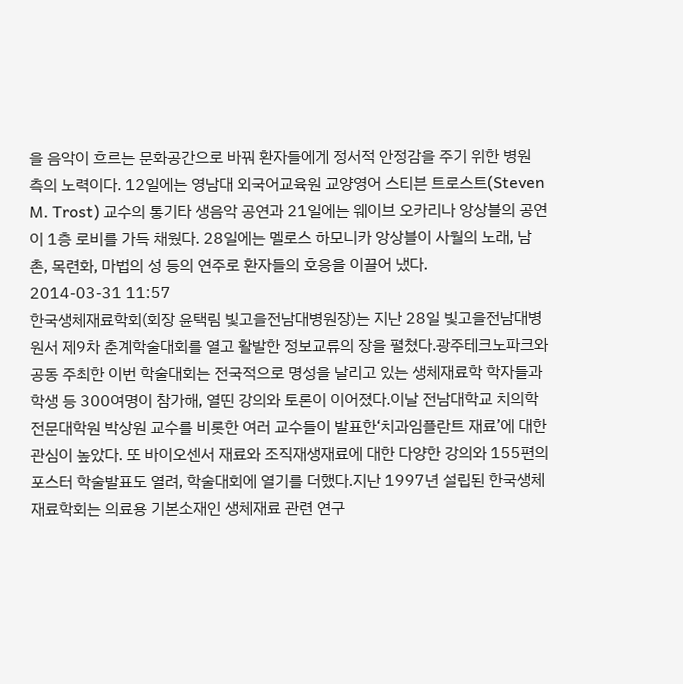을 음악이 흐르는 문화공간으로 바꿔 환자들에게 정서적 안정감을 주기 위한 병원 측의 노력이다. 12일에는 영남대 외국어교육원 교양영어 스티븐 트로스트(Steven M. Trost) 교수의 통기타 생음악 공연과 21일에는 웨이브 오카리나 앙상블의 공연이 1층 로비를 가득 채웠다. 28일에는 멜로스 하모니카 앙상블이 사월의 노래, 남촌, 목련화, 마법의 성 등의 연주로 환자들의 호응을 이끌어 냈다.
2014-03-31 11:57
한국생체재료학회(회장 윤택림 빛고을전남대병원장)는 지난 28일 빛고을전남대병원서 제9차 춘계학술대회를 열고 활발한 정보교류의 장을 펼쳤다.광주테크노파크와 공동 주최한 이번 학술대회는 전국적으로 명성을 날리고 있는 생체재료학 학자들과 학생 등 300여명이 참가해, 열띤 강의와 토론이 이어졌다.이날 전남대학교 치의학전문대학원 박상원 교수를 비롯한 여러 교수들이 발표한‘치과임플란트 재료’에 대한 관심이 높았다. 또 바이오센서 재료와 조직재생재료에 대한 다양한 강의와 155편의 포스터 학술발표도 열려, 학술대회에 열기를 더했다.지난 1997년 설립된 한국생체재료학회는 의료용 기본소재인 생체재료 관련 연구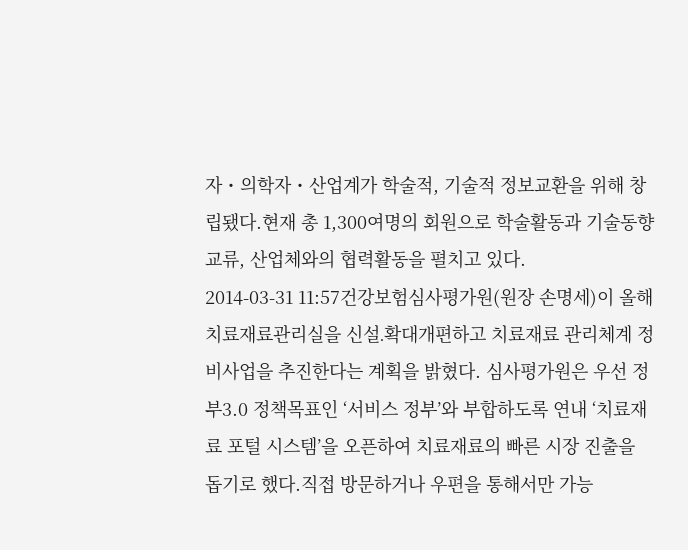자・의학자・산업계가 학술적, 기술적 정보교환을 위해 창립됐다.현재 총 1,300여명의 회원으로 학술활동과 기술동향 교류, 산업체와의 협력활동을 펼치고 있다.
2014-03-31 11:57건강보험심사평가원(원장 손명세)이 올해 치료재료관리실을 신설․확대개편하고 치료재료 관리체계 정비사업을 추진한다는 계획을 밝혔다. 심사평가원은 우선 정부3.0 정책목표인 ‘서비스 정부’와 부합하도록 연내 ‘치료재료 포털 시스템’을 오픈하여 치료재료의 빠른 시장 진출을 돕기로 했다.직접 방문하거나 우편을 통해서만 가능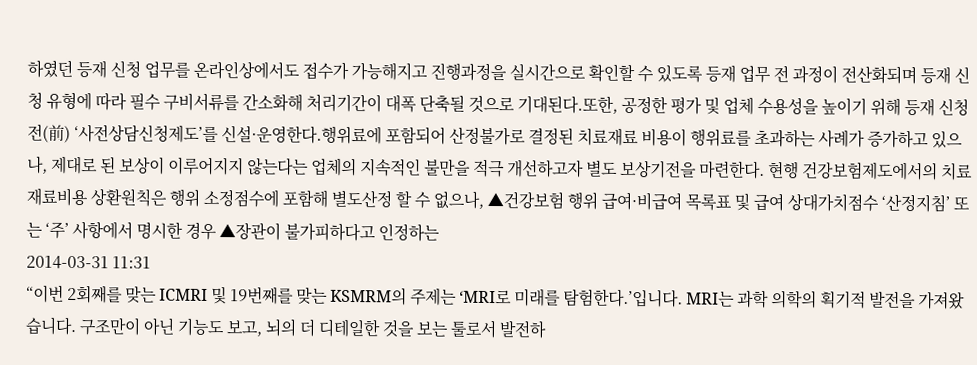하였던 등재 신청 업무를 온라인상에서도 접수가 가능해지고 진행과정을 실시간으로 확인할 수 있도록 등재 업무 전 과정이 전산화되며 등재 신청 유형에 따라 필수 구비서류를 간소화해 처리기간이 대폭 단축될 것으로 기대된다.또한, 공정한 평가 및 업체 수용성을 높이기 위해 등재 신청 전(前) ‘사전상담신청제도’를 신설·운영한다.행위료에 포함되어 산정불가로 결정된 치료재료 비용이 행위료를 초과하는 사례가 증가하고 있으나, 제대로 된 보상이 이루어지지 않는다는 업체의 지속적인 불만을 적극 개선하고자 별도 보상기전을 마련한다. 현행 건강보험제도에서의 치료재료비용 상환원칙은 행위 소정점수에 포함해 별도산정 할 수 없으나, ▲건강보험 행위 급여·비급여 목록표 및 급여 상대가치점수 ‘산정지침’ 또는 ‘주’ 사항에서 명시한 경우 ▲장관이 불가피하다고 인정하는
2014-03-31 11:31
“이번 2회째를 맞는 ICMRI 및 19번째를 맞는 KSMRM의 주제는 ‘MRI로 미래를 탐험한다.’입니다. MRI는 과학 의학의 획기적 발전을 가져왔습니다. 구조만이 아닌 기능도 보고, 뇌의 더 디테일한 것을 보는 툴로서 발전하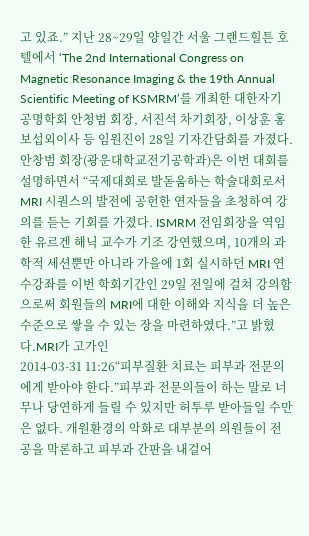고 있죠.” 지난 28~29일 양일간 서울 그랜드힐튼 호텔에서 ‘The 2nd International Congress on Magnetic Resonance Imaging & the 19th Annual Scientific Meeting of KSMRM’를 개최한 대한자기공명학회 안청범 회장, 서진석 차기회장, 이상훈 홍보섭외이사 등 임원진이 28일 기자간담회를 가졌다.안창범 회장(광운대학교전기공학과)은 이번 대회를 설명하면서 “국제대회로 발돋움하는 학술대회로서 MRI 시퀀스의 발전에 공헌한 연자들을 초청하여 강의를 듣는 기회를 가졌다. ISMRM 전임회장을 역임한 유르겐 해닉 교수가 기조 강연했으며, 10개의 과학적 세션뿐만 아니라 가을에 1회 실시하던 MRI 연수강좌를 이번 학회기간인 29일 전일에 걸쳐 강의함으로써 회원들의 MRI에 대한 이해와 지식을 더 높은 수준으로 쌓을 수 있는 장을 마련하였다.”고 밝혔다.MRI가 고가인
2014-03-31 11:26“피부질환 치료는 피부과 전문의에게 받아야 한다.”피부과 전문의들이 하는 말로 너무나 당연하게 들릴 수 있지만 허투루 받아들일 수만은 없다. 개원환경의 악화로 대부분의 의원들이 전공을 막론하고 피부과 간판을 내걸어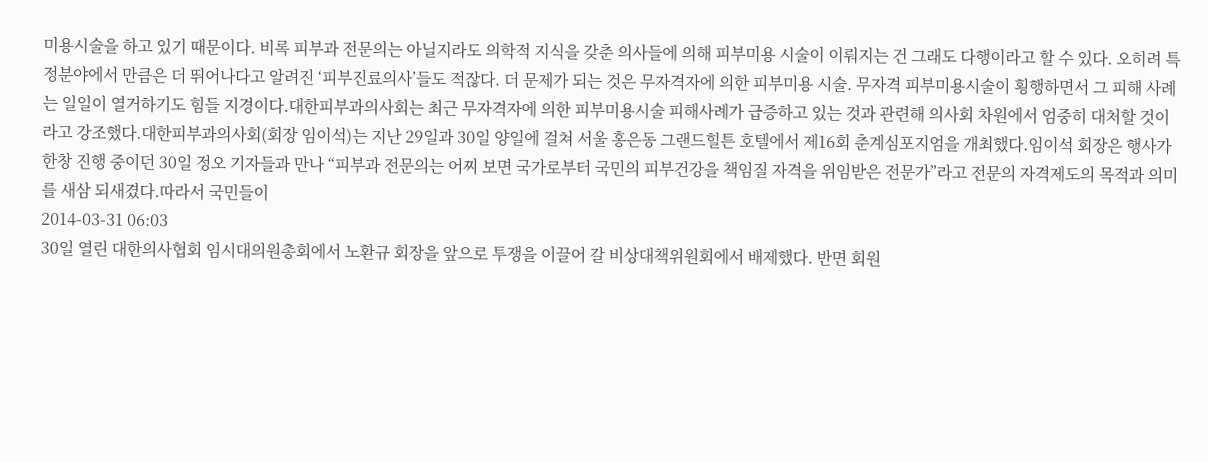미용시술을 하고 있기 때문이다. 비록 피부과 전문의는 아닐지라도 의학적 지식을 갖춘 의사들에 의해 피부미용 시술이 이뤄지는 건 그래도 다행이라고 할 수 있다. 오히려 특정분야에서 만큼은 더 뛰어나다고 알려진 ‘피부진료의사’들도 적잖다. 더 문제가 되는 것은 무자격자에 의한 피부미용 시술. 무자격 피부미용시술이 횡행하면서 그 피해 사례는 일일이 열거하기도 힘들 지경이다.대한피부과의사회는 최근 무자격자에 의한 피부미용시술 피해사례가 급증하고 있는 것과 관련해 의사회 차원에서 엄중히 대처할 것이라고 강조했다.대한피부과의사회(회장 임이석)는 지난 29일과 30일 양일에 걸쳐 서울 홍은동 그랜드힐튼 호텔에서 제16회 춘계심포지엄을 개최했다.임이석 회장은 행사가 한창 진행 중이던 30일 정오 기자들과 만나 “피부과 전문의는 어찌 보면 국가로부터 국민의 피부건강을 책임질 자격을 위임받은 전문가”라고 전문의 자격제도의 목적과 의미를 새삼 되새겼다.따라서 국민들이
2014-03-31 06:03
30일 열린 대한의사협회 임시대의원총회에서 노환규 회장을 앞으로 투쟁을 이끌어 갈 비상대책위원회에서 배제했다. 반면 회원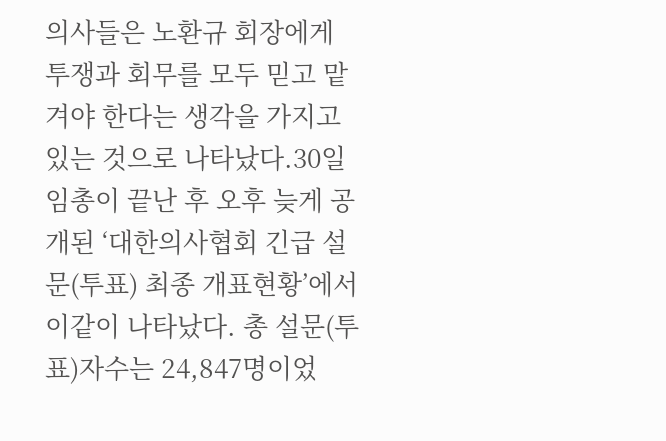의사들은 노환규 회장에게 투쟁과 회무를 모두 믿고 맡겨야 한다는 생각을 가지고 있는 것으로 나타났다.30일 임총이 끝난 후 오후 늦게 공개된 ‘대한의사협회 긴급 설문(투표) 최종 개표현황’에서 이같이 나타났다. 총 설문(투표)자수는 24,847명이었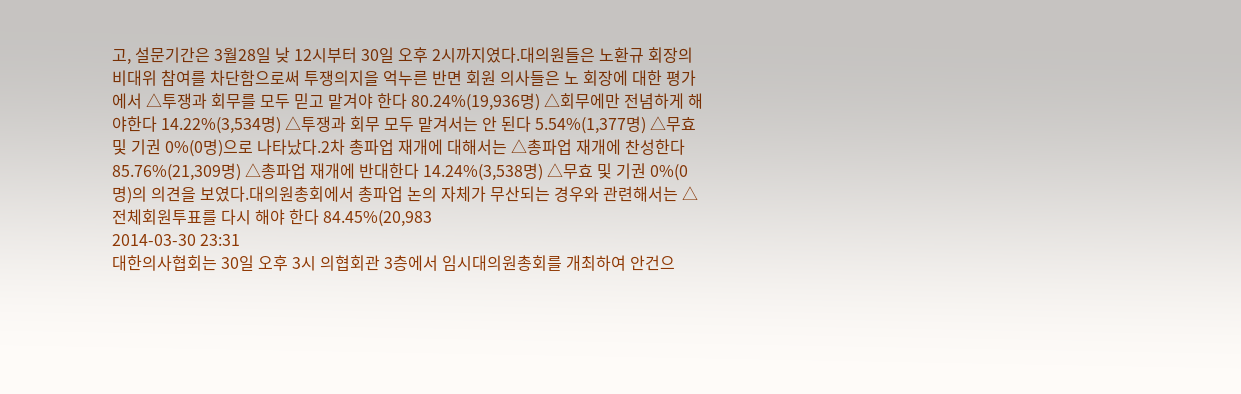고, 설문기간은 3월28일 낮 12시부터 30일 오후 2시까지였다.대의원들은 노환규 회장의 비대위 참여를 차단함으로써 투쟁의지을 억누른 반면 회원 의사들은 노 회장에 대한 평가에서 △투쟁과 회무를 모두 믿고 맡겨야 한다 80.24%(19,936명) △회무에만 전념하게 해야한다 14.22%(3,534명) △투쟁과 회무 모두 맡겨서는 안 된다 5.54%(1,377명) △무효 및 기권 0%(0명)으로 나타났다.2차 총파업 재개에 대해서는 △총파업 재개에 찬성한다 85.76%(21,309명) △총파업 재개에 반대한다 14.24%(3,538명) △무효 및 기권 0%(0명)의 의견을 보였다.대의원총회에서 총파업 논의 자체가 무산되는 경우와 관련해서는 △전체회원투표를 다시 해야 한다 84.45%(20,983
2014-03-30 23:31
대한의사협회는 30일 오후 3시 의협회관 3층에서 임시대의원총회를 개최하여 안건으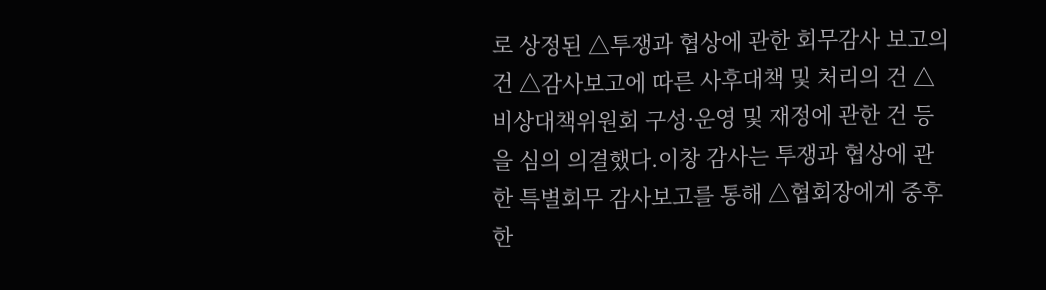로 상정된 △투쟁과 협상에 관한 회무감사 보고의 건 △감사보고에 따른 사후대책 및 처리의 건 △비상대책위원회 구성·운영 및 재정에 관한 건 등을 심의 의결했다.이창 감사는 투쟁과 협상에 관한 특별회무 감사보고를 통해 △협회장에게 중후한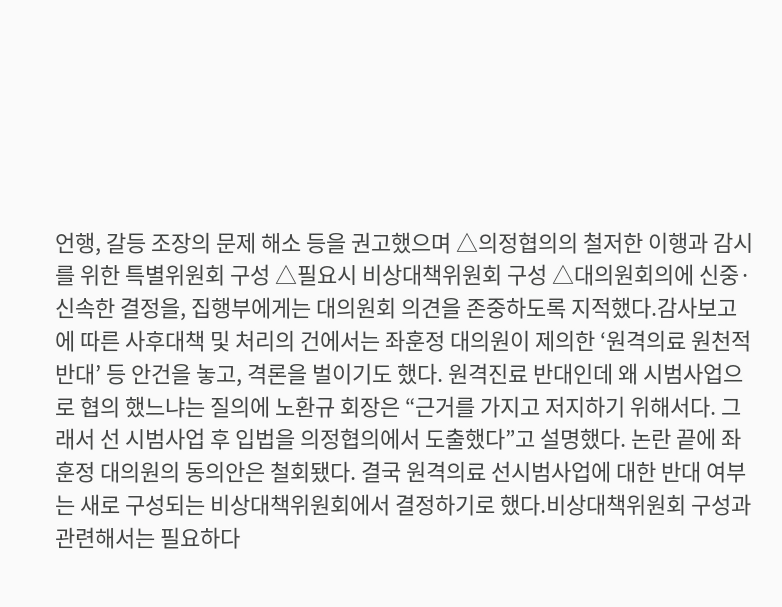언행, 갈등 조장의 문제 해소 등을 권고했으며 △의정협의의 철저한 이행과 감시를 위한 특별위원회 구성 △필요시 비상대책위원회 구성 △대의원회의에 신중·신속한 결정을, 집행부에게는 대의원회 의견을 존중하도록 지적했다.감사보고에 따른 사후대책 및 처리의 건에서는 좌훈정 대의원이 제의한 ‘원격의료 원천적 반대’ 등 안건을 놓고, 격론을 벌이기도 했다. 원격진료 반대인데 왜 시범사업으로 협의 했느냐는 질의에 노환규 회장은 “근거를 가지고 저지하기 위해서다. 그래서 선 시범사업 후 입법을 의정협의에서 도출했다”고 설명했다. 논란 끝에 좌훈정 대의원의 동의안은 철회됐다. 결국 원격의료 선시범사업에 대한 반대 여부는 새로 구성되는 비상대책위원회에서 결정하기로 했다.비상대책위원회 구성과 관련해서는 필요하다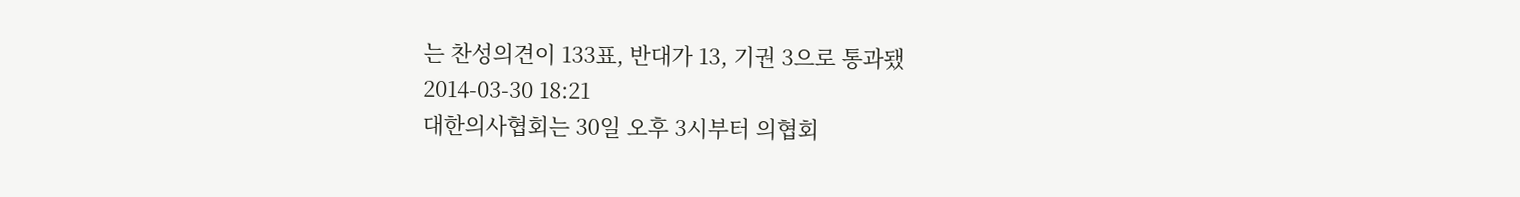는 찬성의견이 133표, 반대가 13, 기권 3으로 통과됐
2014-03-30 18:21
대한의사협회는 30일 오후 3시부터 의협회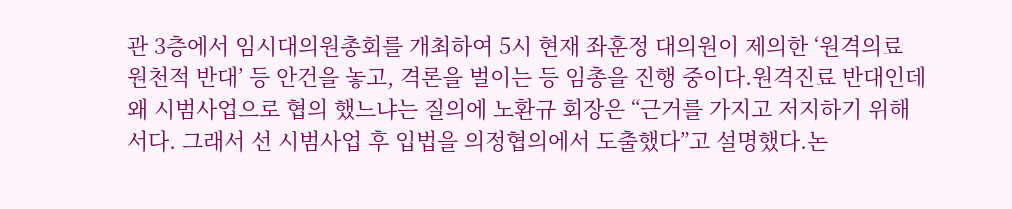관 3층에서 임시대의원총회를 개최하여 5시 현재 좌훈정 대의원이 제의한 ‘원격의료 원천적 반대’ 등 안건을 놓고, 격론을 벌이는 등 임총을 진행 중이다.원격진료 반대인데 왜 시범사업으로 협의 했느냐는 질의에 노환규 회장은 “근거를 가지고 저지하기 위해서다. 그래서 선 시범사업 후 입법을 의정협의에서 도출했다”고 설명했다.논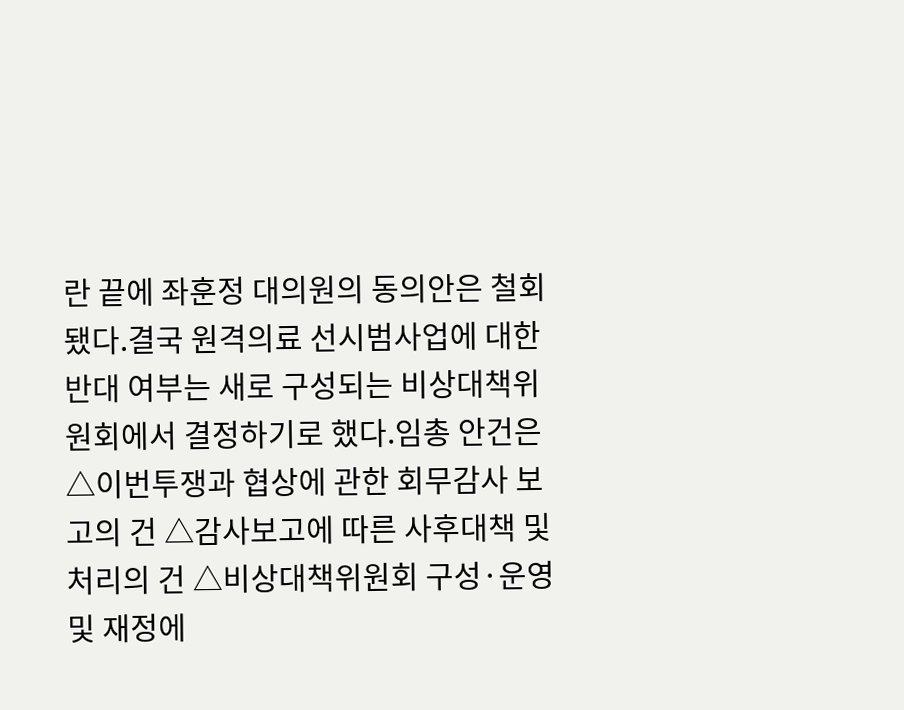란 끝에 좌훈정 대의원의 동의안은 철회됐다.결국 원격의료 선시범사업에 대한 반대 여부는 새로 구성되는 비상대책위원회에서 결정하기로 했다.임총 안건은 △이번투쟁과 협상에 관한 회무감사 보고의 건 △감사보고에 따른 사후대책 및 처리의 건 △비상대책위원회 구성·운영 및 재정에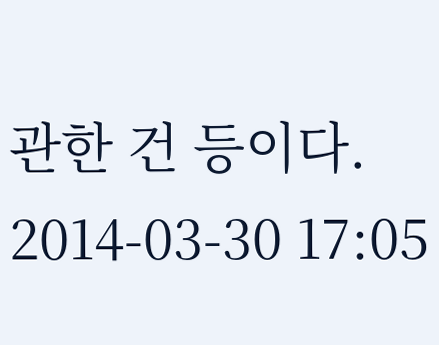관한 건 등이다.
2014-03-30 17:05